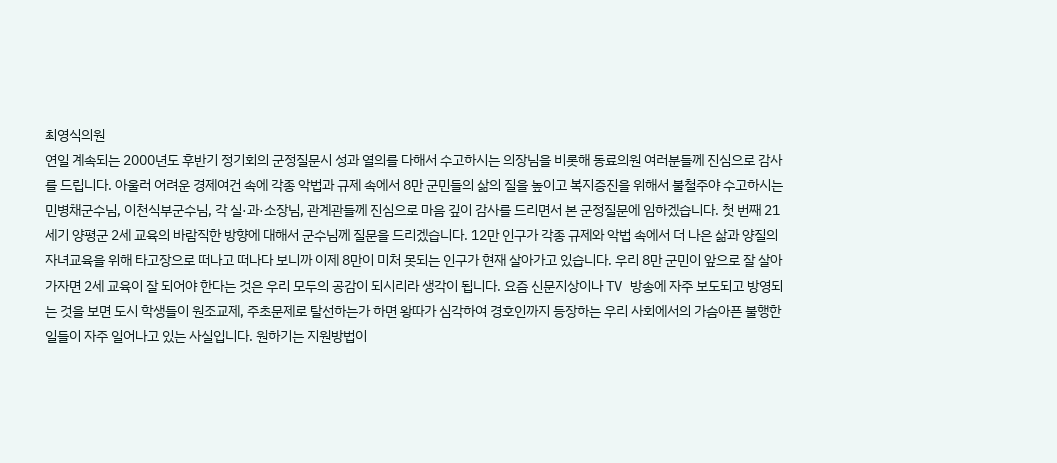최영식의원
연일 계속되는 2000년도 후반기 정기회의 군정질문시 성과 열의를 다해서 수고하시는 의장님을 비롯해 동료의원 여러분들께 진심으로 감사를 드립니다. 아울러 어려운 경제여건 속에 각종 악법과 규제 속에서 8만 군민들의 삶의 질을 높이고 복지증진을 위해서 불철주야 수고하시는 민병채군수님, 이천식부군수님, 각 실·과·소장님, 관계관들께 진심으로 마음 깊이 감사를 드리면서 본 군정질문에 임하겠습니다. 첫 번째 21세기 양평군 2세 교육의 바람직한 방향에 대해서 군수님께 질문을 드리겠습니다. 12만 인구가 각종 규제와 악법 속에서 더 나은 삶과 양질의 자녀교육을 위해 타고장으로 떠나고 떠나다 보니까 이제 8만이 미처 못되는 인구가 현재 살아가고 있습니다. 우리 8만 군민이 앞으로 잘 살아가자면 2세 교육이 잘 되어야 한다는 것은 우리 모두의 공감이 되시리라 생각이 됩니다. 요즘 신문지상이나 TV 방송에 자주 보도되고 방영되는 것을 보면 도시 학생들이 원조교제, 주초문제로 탈선하는가 하면 왕따가 심각하여 경호인까지 등장하는 우리 사회에서의 가슴아픈 불행한 일들이 자주 일어나고 있는 사실입니다. 원하기는 지원방법이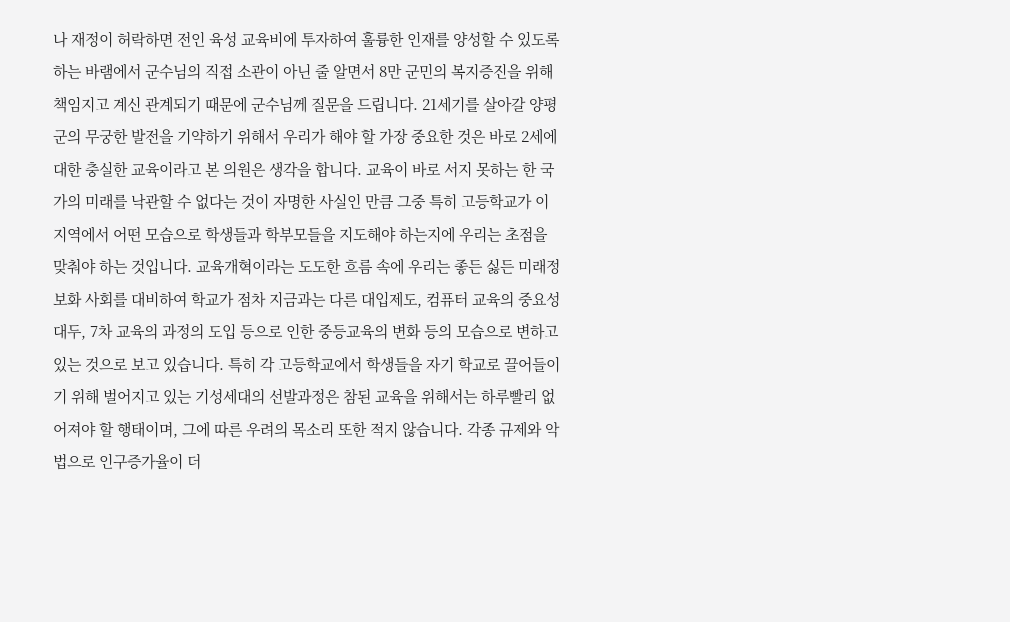나 재정이 허락하면 전인 육성 교육비에 투자하여 훌륭한 인재를 양성할 수 있도록 하는 바램에서 군수님의 직접 소관이 아닌 줄 알면서 8만 군민의 복지증진을 위해 책임지고 계신 관계되기 때문에 군수님께 질문을 드립니다. 21세기를 살아갈 양평군의 무궁한 발전을 기약하기 위해서 우리가 해야 할 가장 중요한 것은 바로 2세에 대한 충실한 교육이라고 본 의원은 생각을 합니다. 교육이 바로 서지 못하는 한 국가의 미래를 낙관할 수 없다는 것이 자명한 사실인 만큼 그중 특히 고등학교가 이 지역에서 어떤 모습으로 학생들과 학부모들을 지도해야 하는지에 우리는 초점을 맞춰야 하는 것입니다. 교육개혁이라는 도도한 흐름 속에 우리는 좋든 싫든 미래정보화 사회를 대비하여 학교가 점차 지금과는 다른 대입제도, 컴퓨터 교육의 중요성 대두, 7차 교육의 과정의 도입 등으로 인한 중등교육의 변화 등의 모습으로 변하고 있는 것으로 보고 있습니다. 특히 각 고등학교에서 학생들을 자기 학교로 끌어들이기 위해 벌어지고 있는 기성세대의 선발과정은 참된 교육을 위해서는 하루빨리 없어져야 할 행태이며, 그에 따른 우려의 목소리 또한 적지 않습니다. 각종 규제와 악법으로 인구증가율이 더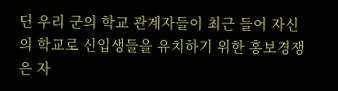딘 우리 군의 학교 관계자들이 최근 들어 자신의 학교로 신입생들을 유치하기 위한 홍보경쟁은 자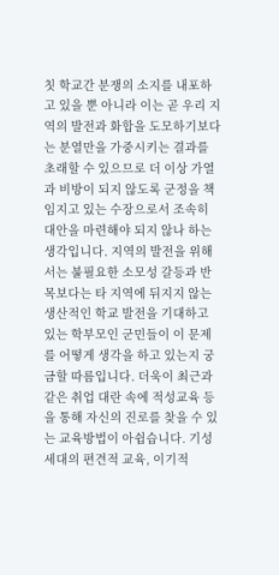칫 학교간 분쟁의 소지를 내포하고 있을 뿐 아니라 이는 곧 우리 지역의 발전과 화합을 도모하기보다는 분열만을 가중시키는 결과를 초래할 수 있으므로 더 이상 가열과 비방이 되지 않도록 군정을 책임지고 있는 수장으로서 조속히 대안을 마련해야 되지 않나 하는 생각입니다. 지역의 발전을 위해서는 불필요한 소모성 갈등과 반목보다는 타 지역에 뒤지지 않는 생산적인 학교 발전을 기대하고 있는 학부모인 군민들이 이 문제를 어떻게 생각을 하고 있는지 궁금할 따름입니다. 더욱이 최근과 같은 취업 대란 속에 적성교육 등을 통해 자신의 진로를 찾을 수 있는 교육방법이 아쉽습니다. 기성세대의 편견적 교육, 이기적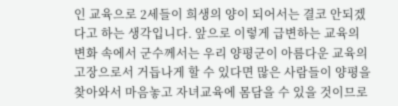인 교육으로 2세들이 희생의 양이 되어서는 결코 안되겠다고 하는 생각입니다. 앞으로 이렇게 급변하는 교육의 변화 속에서 군수께서는 우리 양평군이 아름다운 교육의 고장으로서 거듭나게 할 수 있다면 많은 사람들이 양평을 찾아와서 마음놓고 자녀교육에 몸담을 수 있을 것이므로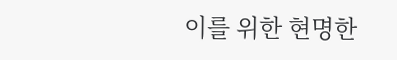이를 위한 현명한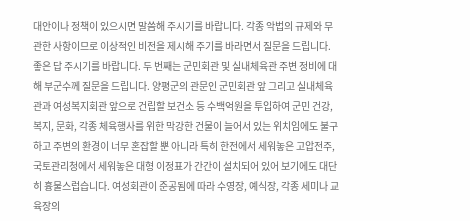대안이나 정책이 있으시면 말씀해 주시기를 바랍니다. 각종 악법의 규제와 무관한 사항이므로 이상적인 비전을 제시해 주기를 바라면서 질문을 드립니다. 좋은 답 주시기를 바랍니다. 두 번째는 군민회관 및 실내체육관 주변 정비에 대해 부군수께 질문을 드립니다. 양평군의 관문인 군민회관 앞 그리고 실내체육관과 여성복지회관 앞으로 건립할 보건소 등 수백억원을 투입하여 군민 건강, 복지, 문화, 각종 체육행사를 위한 막강한 건물이 늘어서 있는 위치임에도 불구하고 주변의 환경이 너무 혼잡할 뿐 아니라 특히 한전에서 세워놓은 고압전주, 국토관리청에서 세워놓은 대형 이정표가 간간이 설치되어 있어 보기에도 대단히 흉물스럽습니다. 여성회관이 준공됨에 따라 수영장, 예식장, 각종 세미나 교육장의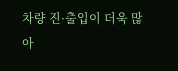차량 진·출입이 더욱 많아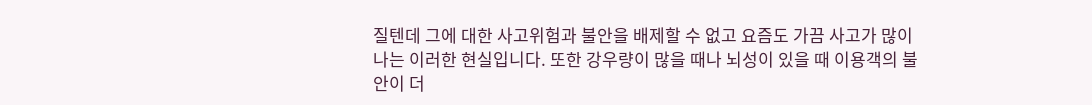질텐데 그에 대한 사고위험과 불안을 배제할 수 없고 요즘도 가끔 사고가 많이 나는 이러한 현실입니다. 또한 강우량이 많을 때나 뇌성이 있을 때 이용객의 불안이 더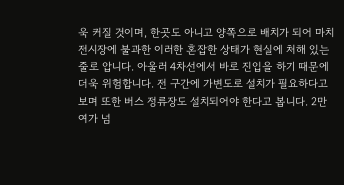욱 커질 것이며, 한곳도 아니고 양쪽으로 배치가 되어 마치 전시장에 불과한 이러한 혼잡한 상태가 현실에 처해 있는 줄로 압니다. 아울러 4차선에서 바로 진입을 하기 때문에 더욱 위험합니다. 전 구간에 가변도로 설치가 필요하다고 보며 또한 버스 정류장도 설치되어야 한다고 봅니다. 2만여가 넘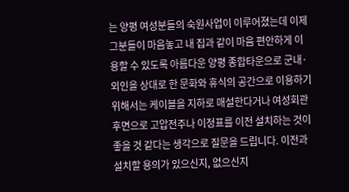는 양평 여성분들의 숙원사업이 이루어졌는데 이제 그분들이 마음놓고 내 집과 같이 마음 편안하게 이용할 수 있도록 아름다운 양평 종합타운으로 군내·외인을 상대로 한 문화와 휴식의 공간으로 이용하기 위해서는 케이블을 지하로 매설한다거나 여성회관 후면으로 고압전주나 이정표를 이전 설치하는 것이 좋을 것 같다는 생각으로 질문을 드립니다. 이전과 설치할 용의가 있으신지, 없으신지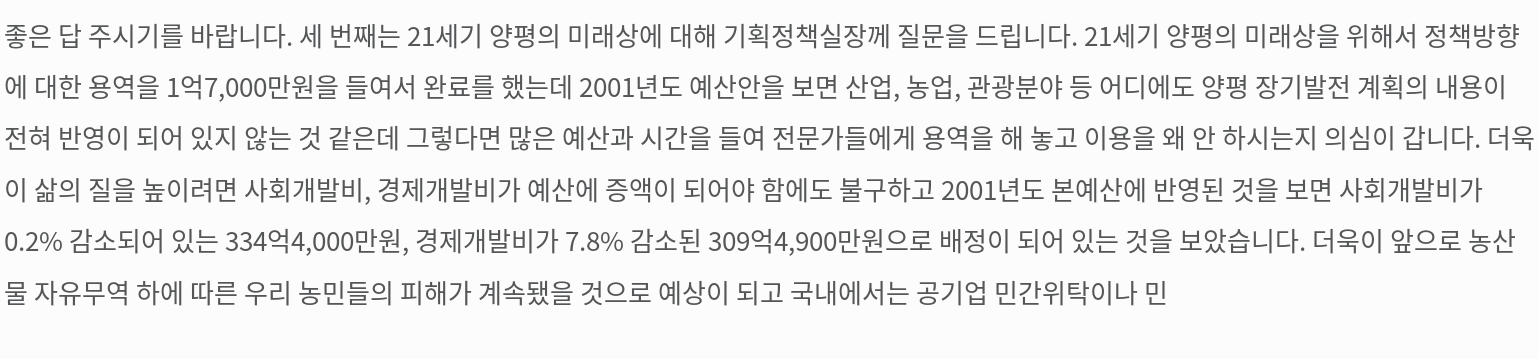좋은 답 주시기를 바랍니다. 세 번째는 21세기 양평의 미래상에 대해 기획정책실장께 질문을 드립니다. 21세기 양평의 미래상을 위해서 정책방향에 대한 용역을 1억7,000만원을 들여서 완료를 했는데 2001년도 예산안을 보면 산업, 농업, 관광분야 등 어디에도 양평 장기발전 계획의 내용이 전혀 반영이 되어 있지 않는 것 같은데 그렇다면 많은 예산과 시간을 들여 전문가들에게 용역을 해 놓고 이용을 왜 안 하시는지 의심이 갑니다. 더욱이 삶의 질을 높이려면 사회개발비, 경제개발비가 예산에 증액이 되어야 함에도 불구하고 2001년도 본예산에 반영된 것을 보면 사회개발비가 0.2% 감소되어 있는 334억4,000만원, 경제개발비가 7.8% 감소된 309억4,900만원으로 배정이 되어 있는 것을 보았습니다. 더욱이 앞으로 농산물 자유무역 하에 따른 우리 농민들의 피해가 계속됐을 것으로 예상이 되고 국내에서는 공기업 민간위탁이나 민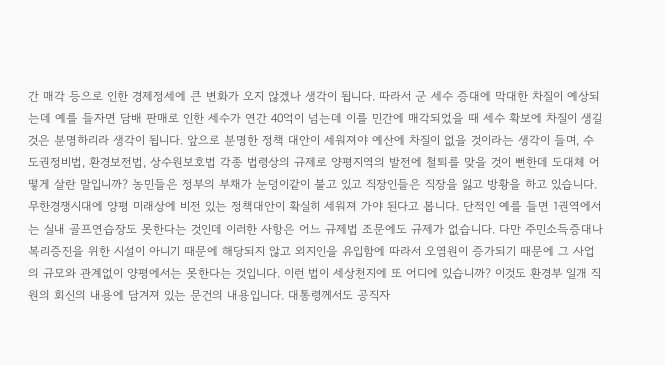간 매각 등으로 인한 경제정세에 큰 변화가 오지 않겠나 생각이 됩니다. 따라서 군 세수 증대에 막대한 차질이 예상되는데 예를 들자면 담배 판매로 인한 세수가 연간 40억이 넘는데 이를 민간에 매각되었을 때 세수 확보에 차질이 생길 것은 분명하리라 생각이 됩니다. 앞으로 분명한 정책 대안이 세워져야 예산에 차질이 없을 것이라는 생각이 들며, 수도권정비법, 환경보전법, 상수원보호법 각종 법령상의 규제로 양평지역의 발전에 철퇴를 맞을 것이 뻔한데 도대체 어떻게 살란 말입니까? 농민들은 정부의 부채가 눈덩이같이 불고 있고 직장인들은 직장을 잃고 방황을 하고 있습니다. 무한경쟁시대에 양평 미래상에 비전 있는 정책대안이 확실히 세워져 가야 된다고 봅니다. 단적인 예를 들면 1권역에서는 실내 골프연습장도 못한다는 것인데 이러한 사항은 어느 규제법 조문에도 규제가 없습니다. 다만 주민소득증대나 복리증진을 위한 시설이 아니기 때문에 해당되지 않고 외지인을 유입함에 따라서 오염원이 증가되기 때문에 그 사업의 규모와 관계없이 양평에서는 못한다는 것입니다. 이런 법이 세상천지에 또 어디에 있습니까? 이것도 환경부 일개 직원의 회신의 내용에 담겨져 있는 문건의 내용입니다. 대통령께서도 공직자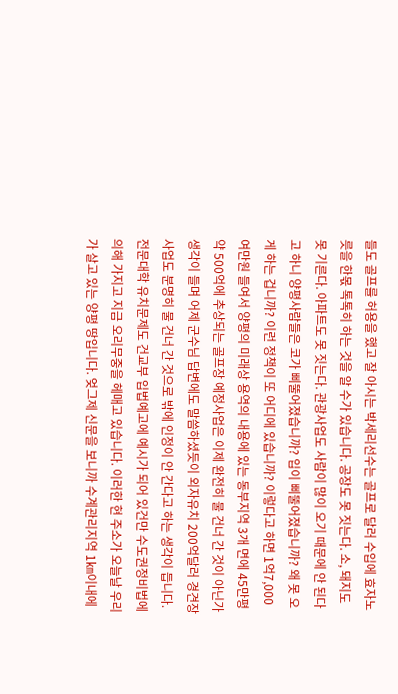들도 골프를 허용을 했고 잘 아시는 박세리선수는 골프로 달러 수입에 효자노릇을 한몫 톡톡히 하는 것을 알 수가 있습니다. 공장도 못 짓는다. 소, 돼지도 못 기른다. 아파트도 못 짓는다. 관광사업도 사람이 많이 오기 때문에 안 된다고 하니 양평사람들은 코가 삐뚤어졌습니까? 입이 삐뚤어졌습니까? 왜 못 오게 하는 겁니까? 이런 정책이 또 어디에 있습니까? 이렇다고 하면 1억7,000여만원 들여서 양평의 미래상 용역의 내용에 있는 동부지역 3개 면에 45만평 약 500억에 추상되는 골프장 예정사업은 이제 완전히 물 건너 간 것이 아닌가 생각이 들며 어제 군수님 답변에도 말씀하셨듯이 외자유치 200억달러 경견장 사업도 분명히 물 건너 간 것으로 밖에 인정이 안 간다고 하는 생각이 듭니다. 전문대학 유치문제도 건교부 입법예고에 예시가 되어 있건만 수도권정비법에 의해 가지고 지금 오리무중을 헤매고 있습니다. 이러한 현 주소가 오늘날 우리가 살고 있는 양평 땅입니다. 엊그제 신문을 보니까 수계관리지역 1㎞이내에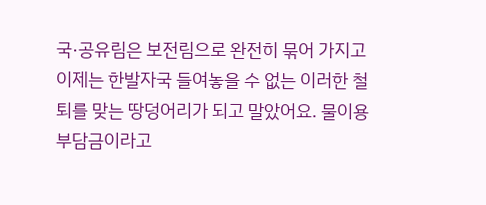국·공유림은 보전림으로 완전히 묶어 가지고 이제는 한발자국 들여놓을 수 없는 이러한 철퇴를 맞는 땅덩어리가 되고 말았어요. 물이용부담금이라고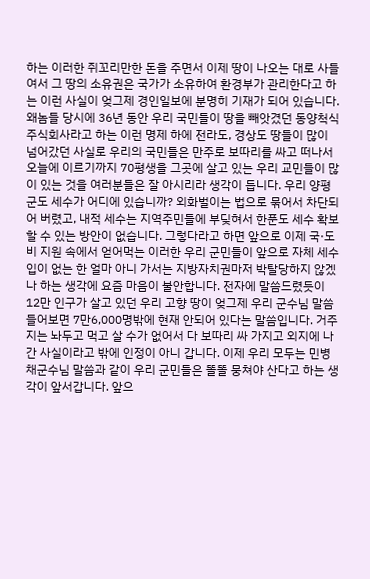하는 이러한 쥐꼬리만한 돈을 주면서 이제 땅이 나오는 대로 사들여서 그 땅의 소유권은 국가가 소유하여 환경부가 관리한다고 하는 이런 사실이 엊그제 경인일보에 분명히 기재가 되어 있습니다. 왜놈들 당시에 36년 동안 우리 국민들이 땅을 빼앗겼던 동양척식주식회사라고 하는 이런 명제 하에 전라도, 경상도 땅들이 많이 넘어갔던 사실로 우리의 국민들은 만주로 보따리를 싸고 떠나서 오늘에 이르기까지 70평생을 그곳에 살고 있는 우리 교민들이 많이 있는 것을 여러분들은 잘 아시리라 생각이 듭니다. 우리 양평군도 세수가 어디에 있습니까? 외화벌이는 법으로 묶어서 차단되어 버렸고, 내적 세수는 지역주민들에 부딪혀서 한푼도 세수 확보할 수 있는 방안이 없습니다. 그렇다라고 하면 앞으로 이제 국·도비 지원 속에서 얻어먹는 이러한 우리 군민들이 앞으로 자체 세수입이 없는 한 얼마 아니 가서는 지방자치권마저 박탈당하지 않겠나 하는 생각에 요즘 마음이 불안합니다. 전자에 말씀드렸듯이 12만 인구가 살고 있던 우리 고향 땅이 엊그제 우리 군수님 말씀 들어보면 7만6,000명밖에 현재 안되어 있다는 말씀입니다. 거주지는 놔두고 먹고 살 수가 없어서 다 보따리 싸 가지고 외지에 나간 사실이라고 밖에 인정이 아니 갑니다. 이제 우리 모두는 민병채군수님 말씀과 같이 우리 군민들은 똘똘 뭉쳐야 산다고 하는 생각이 앞서갑니다. 앞으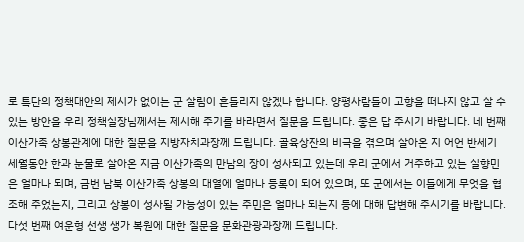로 특단의 정책대안의 제시가 없이는 군 살림이 흔들리지 않겠나 합니다. 양평사람들이 고향을 떠나지 않고 살 수 있는 방안을 우리 정책실장님께서는 제시해 주기를 바라면서 질문을 드립니다. 좋은 답 주시기 바랍니다. 네 번째 이산가족 상봉관계에 대한 질문을 지방자치과장께 드립니다. 골육상잔의 비극을 겪으며 살아온 지 어언 반세기 세월동안 한과 눈물로 살아온 지금 이산가족의 만남의 장이 성사되고 있는데 우리 군에서 거주하고 있는 실향민은 얼마나 되며, 금번 남북 이산가족 상봉의 대열에 얼마나 등록이 되어 있으며, 또 군에서는 이들에게 무엇을 협조해 주었는지, 그리고 상봉이 성사될 가능성이 있는 주민은 얼마나 되는지 등에 대해 답변해 주시기를 바랍니다. 다섯 번째 여운형 선생 생가 복원에 대한 질문을 문화관광과장께 드립니다.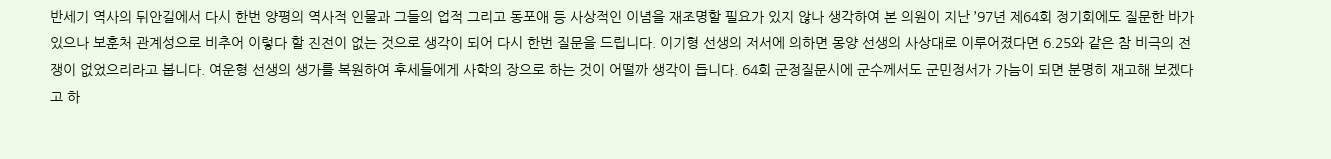반세기 역사의 뒤안길에서 다시 한번 양평의 역사적 인물과 그들의 업적 그리고 동포애 등 사상적인 이념을 재조명할 필요가 있지 않나 생각하여 본 의원이 지난 ’97년 제64회 정기회에도 질문한 바가 있으나 보훈처 관계성으로 비추어 이렇다 할 진전이 없는 것으로 생각이 되어 다시 한번 질문을 드립니다. 이기형 선생의 저서에 의하면 몽양 선생의 사상대로 이루어졌다면 6.25와 같은 참 비극의 전쟁이 없었으리라고 봅니다. 여운형 선생의 생가를 복원하여 후세들에게 사학의 장으로 하는 것이 어떨까 생각이 듭니다. 64회 군정질문시에 군수께서도 군민정서가 가늠이 되면 분명히 재고해 보겠다고 하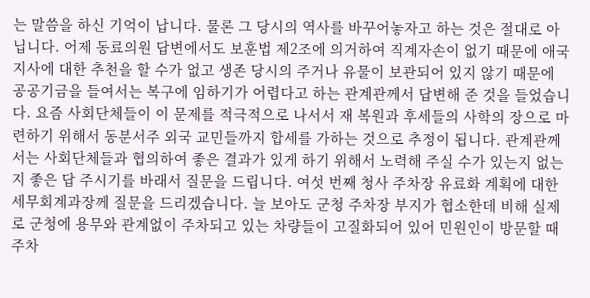는 말씀을 하신 기억이 납니다. 물론 그 당시의 역사를 바꾸어놓자고 하는 것은 절대로 아닙니다. 어제 동료의원 답변에서도 보훈법 제2조에 의거하여 직계자손이 없기 때문에 애국지사에 대한 추천을 할 수가 없고 생존 당시의 주거나 유물이 보관되어 있지 않기 때문에 공공기금을 들여서는 복구에 임하기가 어렵다고 하는 관계관께서 답변해 준 것을 들었습니다. 요즘 사회단체들이 이 문제를 적극적으로 나서서 재 복원과 후세들의 사학의 장으로 마련하기 위해서 동분서주 외국 교민들까지 합세를 가하는 것으로 추정이 됩니다. 관계관께서는 사회단체들과 협의하여 좋은 결과가 있게 하기 위해서 노력해 주실 수가 있는지 없는지 좋은 답 주시기를 바래서 질문을 드립니다. 여섯 번째 청사 주차장 유료화 계획에 대한 세무회계과장께 질문을 드리겠습니다. 늘 보아도 군청 주차장 부지가 협소한데 비해 실제로 군청에 용무와 관계없이 주차되고 있는 차량들이 고질화되어 있어 민원인이 방문할 때 주차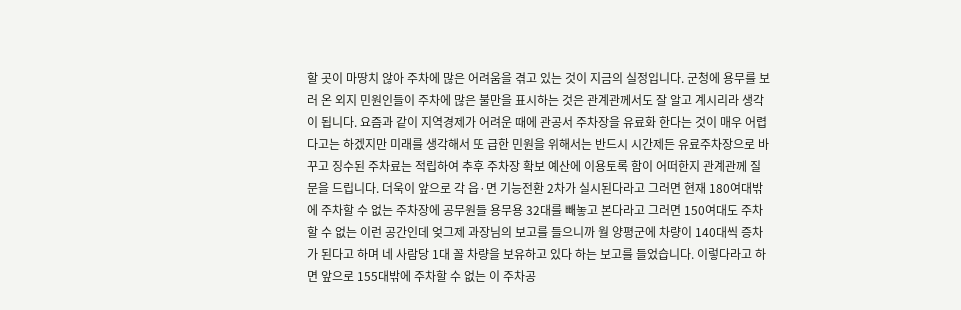할 곳이 마땅치 않아 주차에 많은 어려움을 겪고 있는 것이 지금의 실정입니다. 군청에 용무를 보러 온 외지 민원인들이 주차에 많은 불만을 표시하는 것은 관계관께서도 잘 알고 계시리라 생각이 됩니다. 요즘과 같이 지역경제가 어려운 때에 관공서 주차장을 유료화 한다는 것이 매우 어렵다고는 하겠지만 미래를 생각해서 또 급한 민원을 위해서는 반드시 시간제든 유료주차장으로 바꾸고 징수된 주차료는 적립하여 추후 주차장 확보 예산에 이용토록 함이 어떠한지 관계관께 질문을 드립니다. 더욱이 앞으로 각 읍·면 기능전환 2차가 실시된다라고 그러면 현재 180여대밖에 주차할 수 없는 주차장에 공무원들 용무용 32대를 빼놓고 본다라고 그러면 150여대도 주차할 수 없는 이런 공간인데 엊그제 과장님의 보고를 들으니까 월 양평군에 차량이 140대씩 증차가 된다고 하며 네 사람당 1대 꼴 차량을 보유하고 있다 하는 보고를 들었습니다. 이렇다라고 하면 앞으로 155대밖에 주차할 수 없는 이 주차공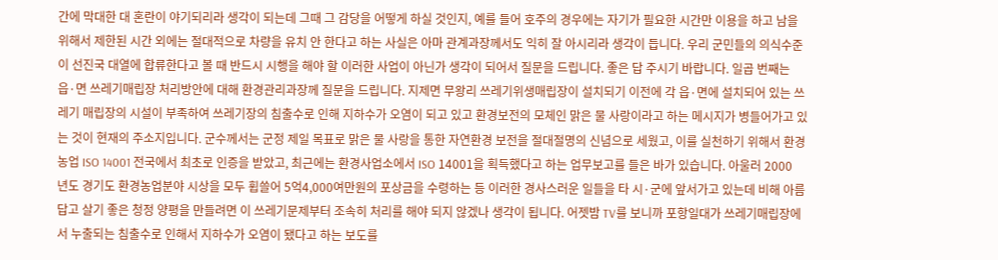간에 막대한 대 혼란이 야기되리라 생각이 되는데 그때 그 감당을 어떻게 하실 것인지, 예를 들어 호주의 경우에는 자기가 필요한 시간만 이용을 하고 남을 위해서 제한된 시간 외에는 절대적으로 차량을 유치 안 한다고 하는 사실은 아마 관계과장께서도 익히 잘 아시리라 생각이 듭니다. 우리 군민들의 의식수준이 선진국 대열에 합류한다고 볼 때 반드시 시행을 해야 할 이러한 사업이 아닌가 생각이 되어서 질문을 드립니다. 좋은 답 주시기 바랍니다. 일곱 번째는 읍·면 쓰레기매립장 처리방안에 대해 환경관리과장께 질문을 드립니다. 지제면 무왕리 쓰레기위생매립장이 설치되기 이전에 각 읍·면에 설치되어 있는 쓰레기 매립장의 시설이 부족하여 쓰레기장의 침출수로 인해 지하수가 오염이 되고 있고 환경보전의 모체인 맑은 물 사랑이라고 하는 메시지가 병들어가고 있는 것이 현재의 주소지입니다. 군수께서는 군정 제일 목표로 맑은 물 사랑을 통한 자연환경 보전을 절대절명의 신념으로 세웠고, 이를 실천하기 위해서 환경농업 ISO 14001 전국에서 최초로 인증을 받았고, 최근에는 환경사업소에서 ISO 14001을 획득했다고 하는 업무보고를 들은 바가 있습니다. 아울러 2000년도 경기도 환경농업분야 시상을 모두 휩쓸어 5억4,000여만원의 포상금을 수령하는 등 이러한 경사스러운 일들을 타 시·군에 앞서가고 있는데 비해 아름답고 살기 좋은 청정 양평을 만들려면 이 쓰레기문제부터 조속히 처리를 해야 되지 않겠나 생각이 됩니다. 어젯밤 TV를 보니까 포항일대가 쓰레기매립장에서 누출되는 침출수로 인해서 지하수가 오염이 됐다고 하는 보도를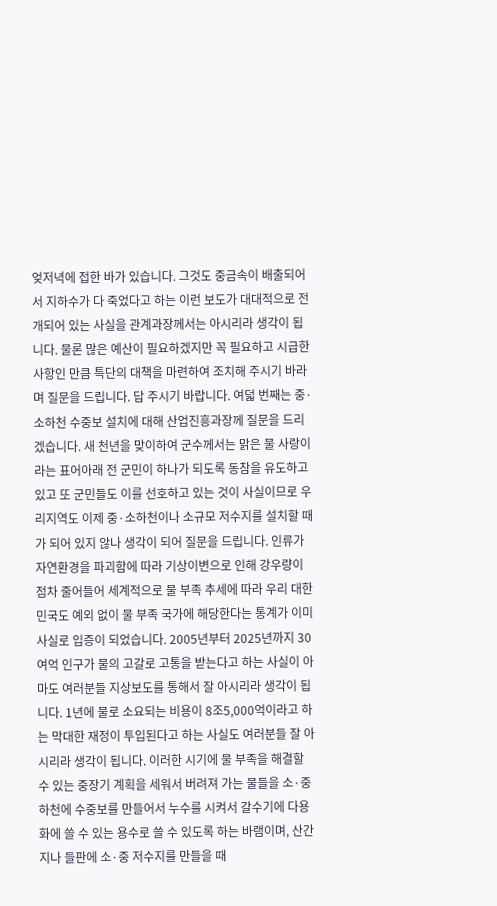엊저녁에 접한 바가 있습니다. 그것도 중금속이 배출되어서 지하수가 다 죽었다고 하는 이런 보도가 대대적으로 전개되어 있는 사실을 관계과장께서는 아시리라 생각이 됩니다. 물론 많은 예산이 필요하겠지만 꼭 필요하고 시급한 사항인 만큼 특단의 대책을 마련하여 조치해 주시기 바라며 질문을 드립니다. 답 주시기 바랍니다. 여덟 번째는 중·소하천 수중보 설치에 대해 산업진흥과장께 질문을 드리겠습니다. 새 천년을 맞이하여 군수께서는 맑은 물 사랑이라는 표어아래 전 군민이 하나가 되도록 동참을 유도하고 있고 또 군민들도 이를 선호하고 있는 것이 사실이므로 우리지역도 이제 중·소하천이나 소규모 저수지를 설치할 때가 되어 있지 않나 생각이 되어 질문을 드립니다. 인류가 자연환경을 파괴함에 따라 기상이변으로 인해 강우량이 점차 줄어들어 세계적으로 물 부족 추세에 따라 우리 대한민국도 예외 없이 물 부족 국가에 해당한다는 통계가 이미 사실로 입증이 되었습니다. 2005년부터 2025년까지 30여억 인구가 물의 고갈로 고통을 받는다고 하는 사실이 아마도 여러분들 지상보도를 통해서 잘 아시리라 생각이 됩니다. 1년에 물로 소요되는 비용이 8조5,000억이라고 하는 막대한 재정이 투입된다고 하는 사실도 여러분들 잘 아시리라 생각이 됩니다. 이러한 시기에 물 부족을 해결할 수 있는 중장기 계획을 세워서 버려져 가는 물들을 소·중하천에 수중보를 만들어서 누수를 시켜서 갈수기에 다용화에 쓸 수 있는 용수로 쓸 수 있도록 하는 바램이며, 산간지나 들판에 소·중 저수지를 만들을 때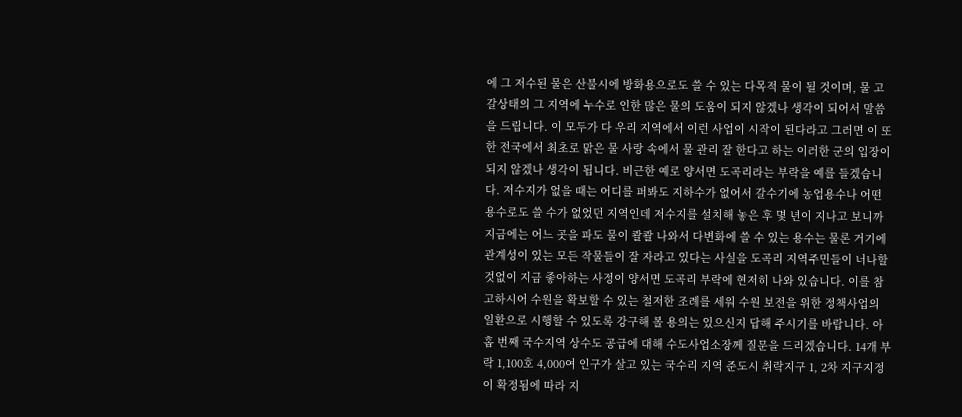에 그 저수된 물은 산불시에 방화용으로도 쓸 수 있는 다목적 물이 될 것이며, 물 고갈상태의 그 지역에 누수로 인한 많은 물의 도움이 되지 않겠나 생각이 되어서 말씀을 드립니다. 이 모두가 다 우리 지역에서 이런 사업이 시작이 된다라고 그러면 이 또한 전국에서 최초로 맑은 물 사랑 속에서 물 관리 잘 한다고 하는 이러한 군의 입장이 되지 않겠나 생각이 됩니다. 비근한 예로 양서면 도곡리라는 부락을 예를 들겠습니다. 저수지가 없을 때는 어디를 퍼봐도 지하수가 없어서 갈수기에 농업용수나 어떤 용수로도 쓸 수가 없었던 지역인데 저수지를 설치해 놓은 후 몇 년이 지나고 보니까 지금에는 어느 곳을 파도 물이 콸콸 나와서 다변화에 쓸 수 있는 용수는 물론 거기에 관계성이 있는 모든 작물들이 잘 자라고 있다는 사실을 도곡리 지역주민들이 너나할 것없이 지금 좋아하는 사정이 양서면 도곡리 부락에 현저히 나와 있습니다. 이를 참고하시어 수원을 확보할 수 있는 철저한 조례를 세워 수원 보전을 위한 정책사업의 일환으로 시행할 수 있도록 강구해 볼 용의는 있으신지 답해 주시기를 바랍니다. 아홉 번째 국수지역 상수도 공급에 대해 수도사업소장께 질문을 드리겠습니다. 14개 부락 1,100호 4,000여 인구가 살고 있는 국수리 지역 준도시 취락지구 1, 2차 지구지정이 확정됨에 따라 지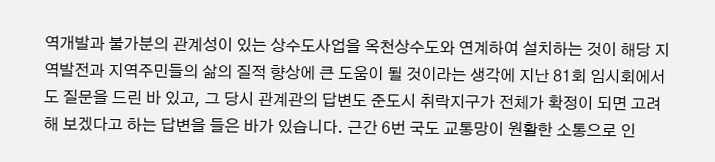역개발과 불가분의 관계성이 있는 상수도사업을 옥천상수도와 연계하여 설치하는 것이 해당 지역발전과 지역주민들의 삶의 질적 향상에 큰 도움이 될 것이라는 생각에 지난 81회 임시회에서도 질문을 드린 바 있고, 그 당시 관계관의 답변도 준도시 취락지구가 전체가 확정이 되면 고려해 보겠다고 하는 답변을 들은 바가 있습니다. 근간 6번 국도 교통망이 원활한 소통으로 인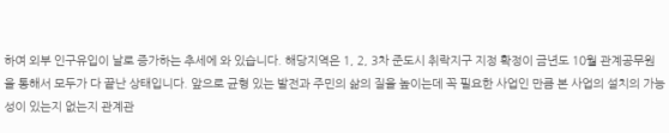하여 외부 인구유입이 날로 증가하는 추세에 와 있습니다. 해당지역은 1, 2, 3차 준도시 취락지구 지정 확정이 금년도 10월 관계공무원을 통해서 모두가 다 끝난 상태입니다. 앞으로 균형 있는 발전과 주민의 삶의 질을 높이는데 꼭 필요한 사업인 만큼 본 사업의 설치의 가능성이 있는지 없는지 관계관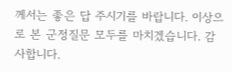께서는 좋은 답 주시기를 바랍니다. 이상으로 본 군정질문 모두를 마치겠습니다. 감사합니다.